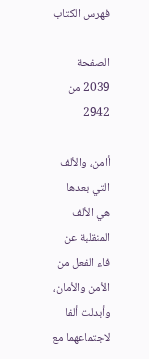فهرس الكتاب

الصفحة 2039 من 2942

أامن، والألف التي بعدها هي الألف المنقلبة عن فاء الفعل من الأمن والأمان، وأبدلت ألفا لاجتماعهما مع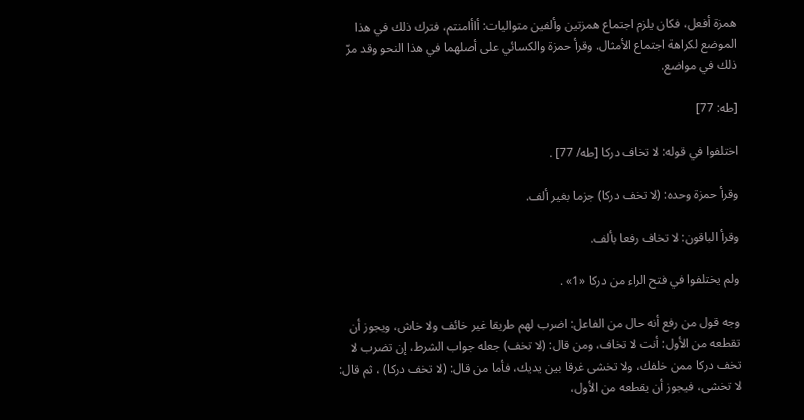همزة أفعل، فكان يلزم اجتماع همزتين وألفين متواليات: أاأامنتم، فترك ذلك في هذا الموضع لكراهة اجتماع الأمثال. وقرأ حمزة والكسائي على أصلهما في هذا النحو وقد مرّ ذلك في مواضع.

[طه: 77]

اختلفوا في قوله: لا تخاف دركا [طه/ 77] .

وقرأ حمزة وحده: (لا تخف دركا) جزما بغير ألف.

وقرأ الباقون: لا تخاف رفعا بألف.

ولم يختلفوا في فتح الراء من دركا «1» .

وجه قول من رفع أنه حال من الفاعل: اضرب لهم طريقا غير خائف ولا خاش، ويجوز أن تقطعه من الأول: أنت لا تخاف، ومن قال: (لا تخف) جعله جواب الشرط، إن تضرب لا تخف دركا ممن خلفك، ولا تخشى غرقا بين يديك، فأما من قال: (لا تخف دركا) ، ثم قال: لا تخشى، فيجوز أن يقطعه من الأول،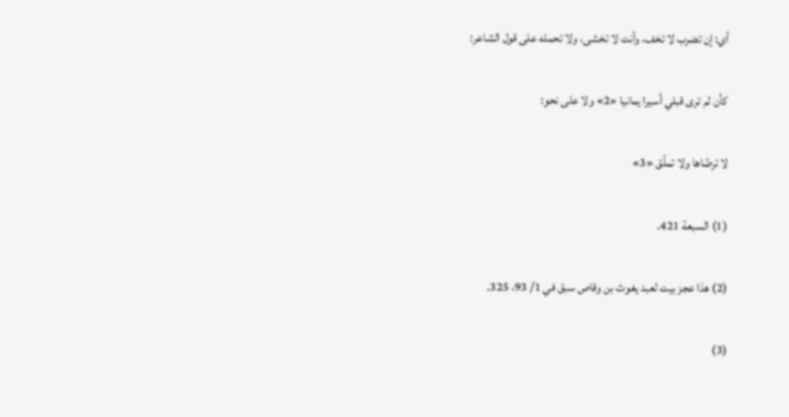أي: إن تضرب لا تخف، وأنت لا تخشى، ولا تحمله على قول الشاعر:

كأن لم ترى قبلي أسيرا يمانيا «2» ولا على نحو:

لا ترضّاها ولا تملّق «3»

(1) السبعة 421.

(2) هذا عجز بيت لعبد يغوث بن وقاص سبق في 1/ 93، 325.

(3)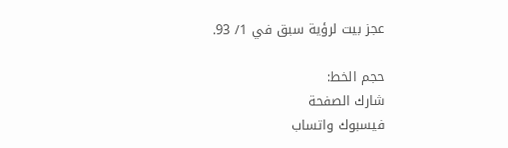عجز بيت لرؤية سبق في 1/ 93.

حجم الخط:
شارك الصفحة
فيسبوك واتساب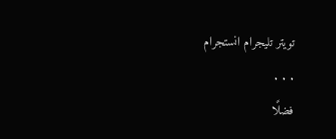تويتر تليجرام انستجرام
. . .
فضلًا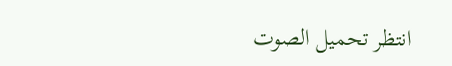انتظر تحميل الصوت